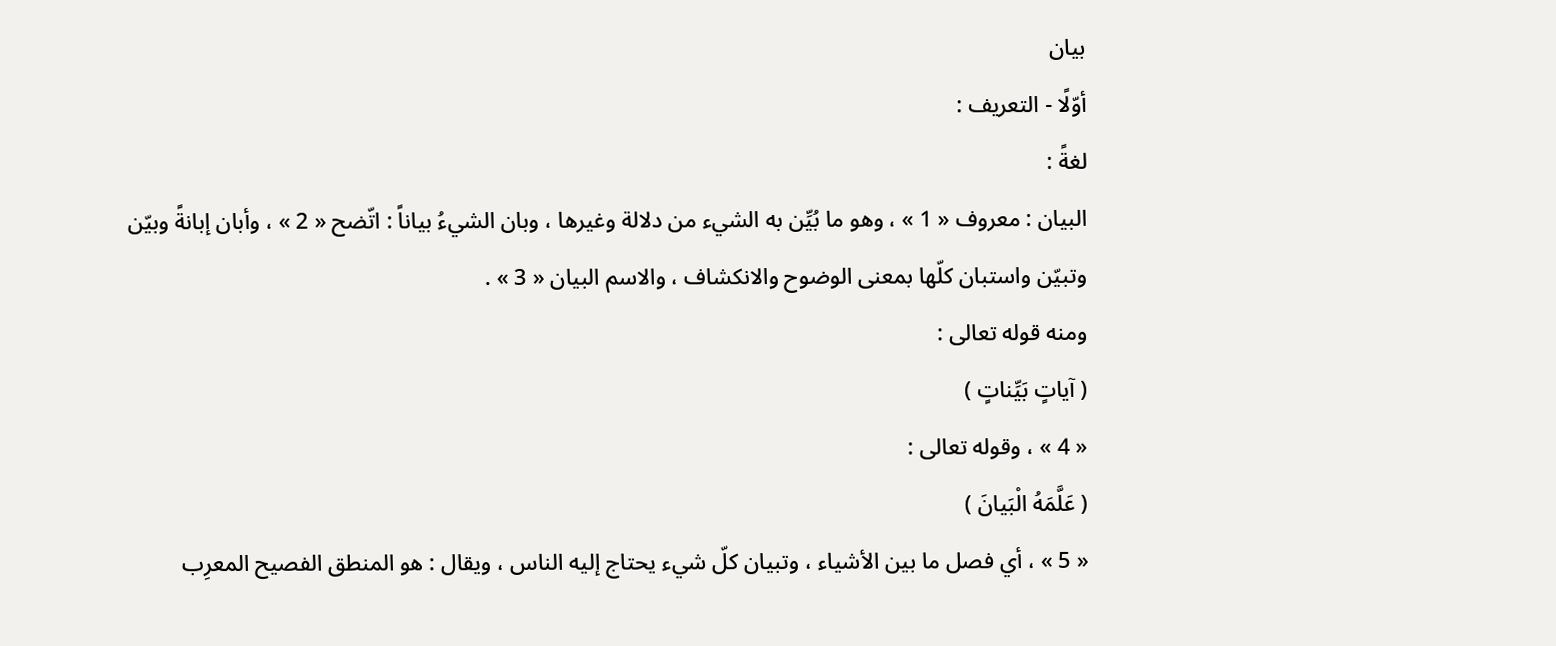بيان
أوّلًا - التعريف :
لغةً :
البيان : معروف « 1 » ، وهو ما بُيِّن به الشيء من دلالة وغيرها ، وبان الشيءُ بياناً : اتّضح « 2 » ، وأبان إبانةً وبيّن وتبيّن واستبان كلّها بمعنى الوضوح والانكشاف ، والاسم البيان « 3 » .
ومنه قوله تعالى :
( آياتٍ بَيِّناتٍ )
« 4 » ، وقوله تعالى :
( عَلَّمَهُ الْبَيانَ )
« 5 » ، أي فصل ما بين الأشياء ، وتبيان كلّ شيء يحتاج إليه الناس ، ويقال : هو المنطق الفصيح المعرِب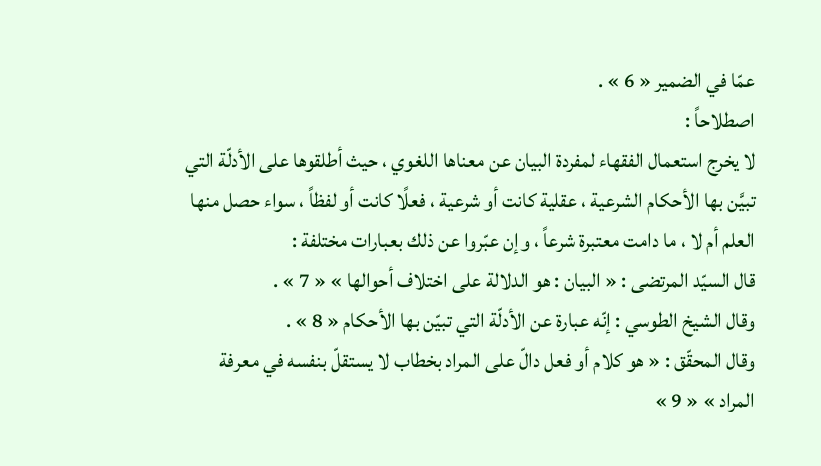عمّا في الضمير « 6 » .
اصطلاحاً :
لا يخرج استعمال الفقهاء لمفردة البيان عن معناها اللغوي ، حيث أطلقوها على الأدلّة التي تبيَّن بها الأحكام الشرعية ، عقلية كانت أو شرعية ، فعلًا كانت أو لفظاً ، سواء حصل منها العلم أم لا ، ما دامت معتبرة شرعاً ، وإن عبّروا عن ذلك بعبارات مختلفة :
قال السيّد المرتضى : « البيان : هو الدلالة على اختلاف أحوالها » « 7 » .
وقال الشيخ الطوسي : إنّه عبارة عن الأدلّة التي تبيّن بها الأحكام « 8 » .
وقال المحقّق : « هو كلام أو فعل دالّ على المراد بخطاب لا يستقلّ بنفسه في معرفة المراد » « 9 »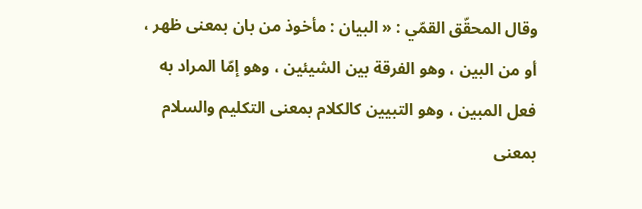وقال المحقّق القمّي : « البيان : مأخوذ من بان بمعنى ظهر ، أو من البين ، وهو الفرقة بين الشيئين ، وهو إمّا المراد به فعل المبين ، وهو التبيين كالكلام بمعنى التكليم والسلام بمعنى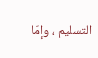التسليم ، وإمّا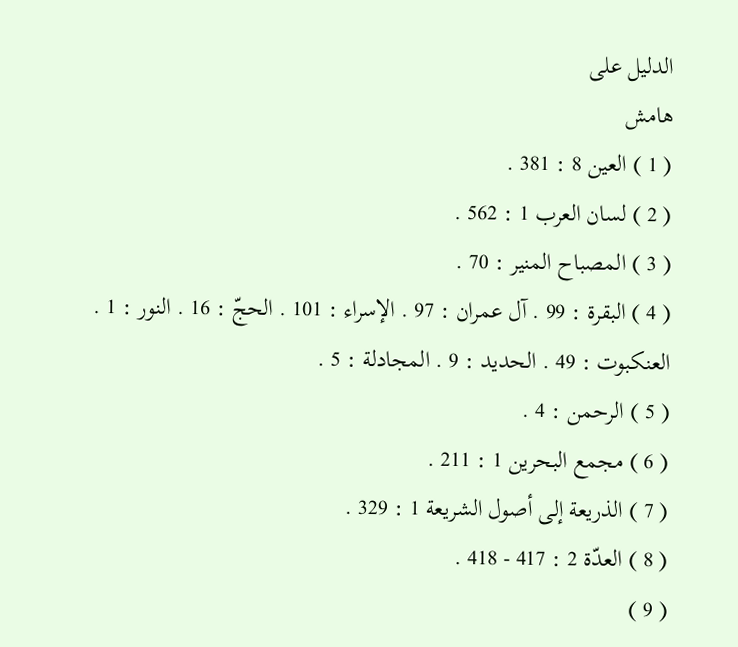الدليل على
هامش
( 1 ) العين 8 : 381 .
( 2 ) لسان العرب 1 : 562 .
( 3 ) المصباح المنير : 70 .
( 4 ) البقرة : 99 . آل عمران : 97 . الإسراء : 101 . الحجّ : 16 . النور : 1 . العنكبوت : 49 . الحديد : 9 . المجادلة : 5 .
( 5 ) الرحمن : 4 .
( 6 ) مجمع البحرين 1 : 211 .
( 7 ) الذريعة إلى أصول الشريعة 1 : 329 .
( 8 ) العدّة 2 : 417 - 418 .
( 9 )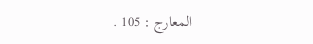المعارج : 105 .